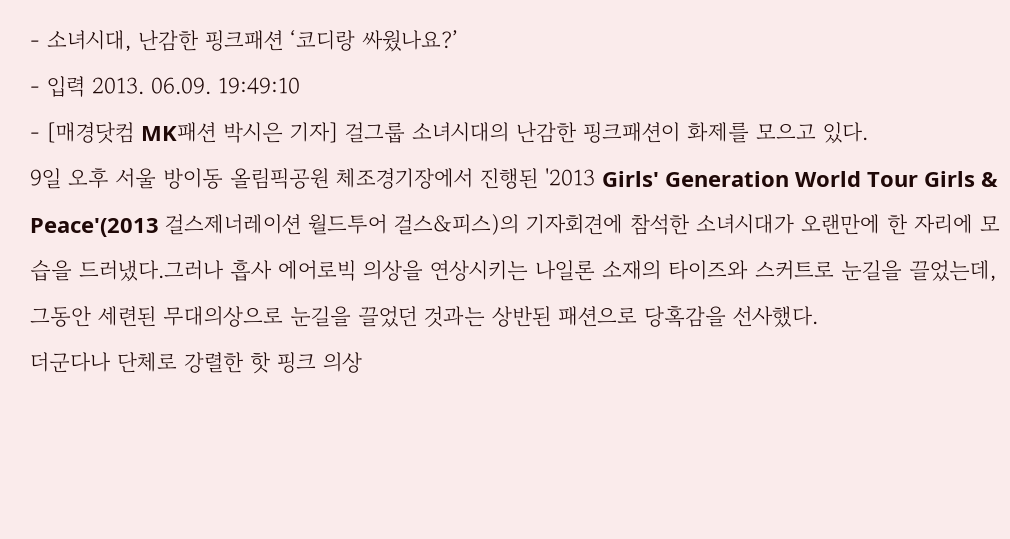- 소녀시대, 난감한 핑크패션 ‘코디랑 싸웠나요?’
- 입력 2013. 06.09. 19:49:10
- [매경닷컴 MK패션 박시은 기자] 걸그룹 소녀시대의 난감한 핑크패션이 화제를 모으고 있다.
9일 오후 서울 방이동 올림픽공원 체조경기장에서 진행된 '2013 Girls' Generation World Tour Girls & Peace'(2013 걸스제너레이션 월드투어 걸스&피스)의 기자회견에 참석한 소녀시대가 오랜만에 한 자리에 모습을 드러냈다.그러나 흡사 에어로빅 의상을 연상시키는 나일론 소재의 타이즈와 스커트로 눈길을 끌었는데, 그동안 세련된 무대의상으로 눈길을 끌었던 것과는 상반된 패션으로 당혹감을 선사했다.
더군다나 단체로 강렬한 핫 핑크 의상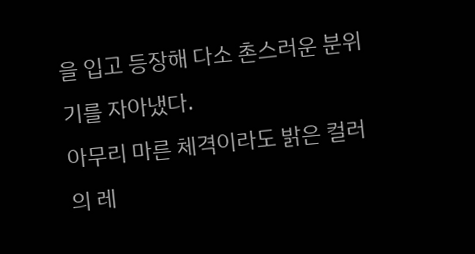을 입고 등장해 다소 촌스러운 분위기를 자아냈다.
아무리 마른 체격이라도 밝은 컬러의 레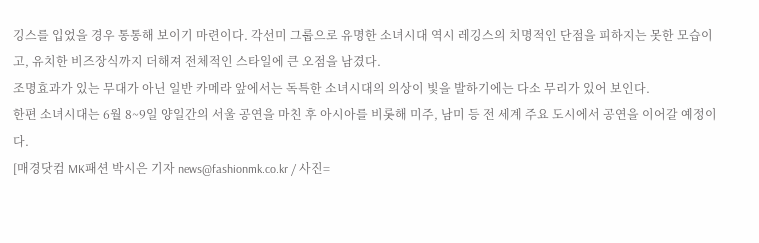깅스를 입었을 경우 통통해 보이기 마련이다. 각선미 그룹으로 유명한 소녀시대 역시 레깅스의 치명적인 단점을 피하지는 못한 모습이고, 유치한 비즈장식까지 더해져 전체적인 스타일에 큰 오점을 남겼다.
조명효과가 있는 무대가 아닌 일반 카메라 앞에서는 독특한 소녀시대의 의상이 빛을 발하기에는 다소 무리가 있어 보인다.
한편 소녀시대는 6월 8~9일 양일간의 서울 공연을 마친 후 아시아를 비롯해 미주, 남미 등 전 세계 주요 도시에서 공연을 이어갈 예정이다.
[매경닷컴 MK패션 박시은 기자 news@fashionmk.co.kr / 사진=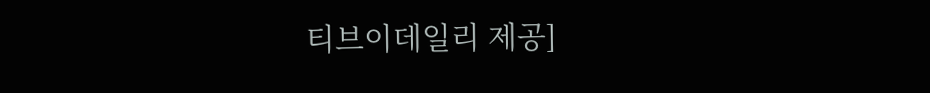티브이데일리 제공]